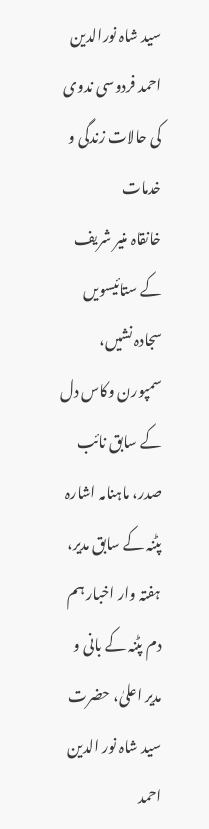سید شاہ نورالدین احمد فردوسی ندوی کی حالات زندگی و خدمات
خانقاہ منیر شریف کے ستائیسویں سجادہ نشیں، سمپورن وکاس دل کے سابق نائب صدر، ماہنامہ اشارہ پٹنہ کے سابق مدیر، ہفتہ وار اخبار ہم دم پٹنہ کے بانی و مدیر اعلیٰ، حضرت سید شاہ نور الدین احمد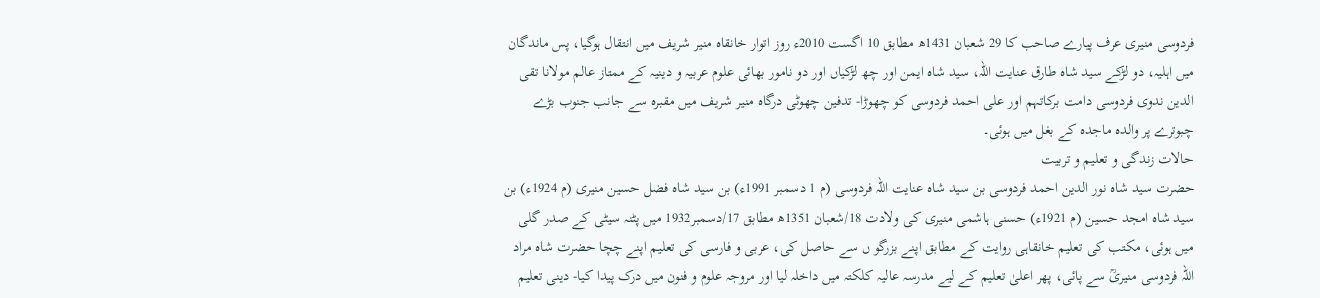فردوسی منیری عرف پیارے صاحب کا 29 شعبان 1431ھ مطابق 10 اگست 2010ء روز اتوار خانقاہ منیر شریف میں انتقال ہوگیا، پس ماندگان میں اہلیہ، دو لڑکے سید شاہ طارق عنایت اللہ، سید شاہ ایمن اور چھ لڑکیاں اور دو نامور بھائی علوم عربیہ و دینیہ کے ممتاز عالم مولانا تقی الدین ندوی فردوسی دامت برکاتہم اور علی احمد فردوسی کو چھوڑا- تدفین چھوٹی درگاہ منیر شریف میں مقبرہ سے جانب جنوب بڑے چبوترے پر والدہ ماجدہ کے بغل میں ہوئی۔
حالات زندگی و تعلیم و تربیت
حضرت سید شاہ نور الدین احمد فردوسی بن سید شاہ عنایت اللہ فردوسی (م 1 دسمبر 1991ء) بن سید شاہ فضل حسین منیری (م 1924ء) بن سید شاہ امجد حسین (م 1921ء) حسنی ہاشمی منیری کی ولادت 18/شعبان 1351ھ مطابق 17/دسمبر1932 میں پٹنہ سیٹی کے صدر گلی میں ہوئی، مکتب کی تعلیم خانقاہی روایت کے مطابق اپنے بزرگو ں سے حاصل کی، عربی و فارسی کی تعلیم اپنے چچا حضرت شاہ مراد اللہ فردوسی منیریؒ سے پائی، پھر اعلیٰ تعلیم کے لیے مدرسہ عالیہ کلکتہ میں داخلہ لیا اور مروجہ علوم و فنون میں درک پیدا کیا- دینی تعلیم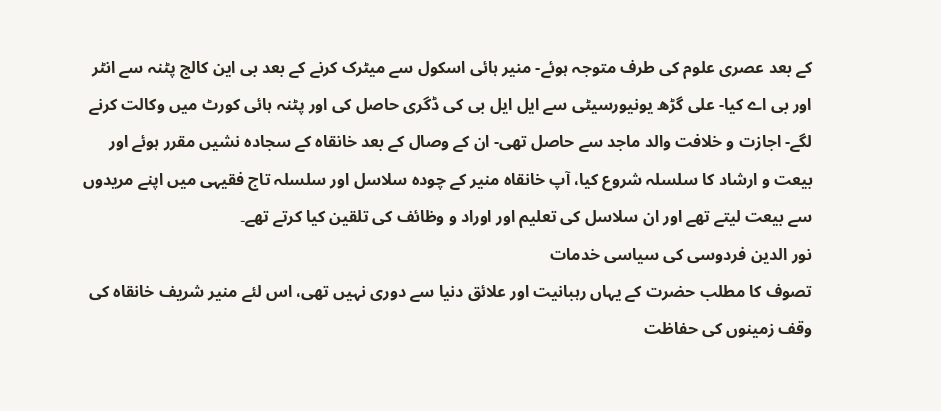کے بعد عصری علوم کی طرف متوجہ ہوئے- منیر ہائی اسکول سے میٹرک کرنے کے بعد بی این کالج پٹنہ سے انٹر اور بی اے کیا- علی گڑھ یونیورسیٹی سے ایل ایل بی کی ڈگری حاصل کی اور پٹنہ ہائی کورٹ میں وکالت کرنے لگے- اجازت و خلافت والد ماجد سے حاصل تھی- ان کے وصال کے بعد خانقاہ کے سجادہ نشیں مقرر ہوئے اور بیعت و ارشاد کا سلسلہ شروع کیا، آپ خانقاہ منیر کے چودہ سلاسل اور سلسلہ تاج فقیہی میں اپنے مریدوں سے بیعت لیتے تھے اور ان سلاسل کی تعلیم اور اوراد و وظائف کی تلقین کیا کرتے تھے۔
نور الدین فردوسی کی سیاسی خدمات
تصوف کا مطلب حضرت کے یہاں رہبانیت اور علائق دنیا سے دوری نہیں تھی، اس لئے منیر شریف خانقاہ کی وقف زمینوں کی حفاظت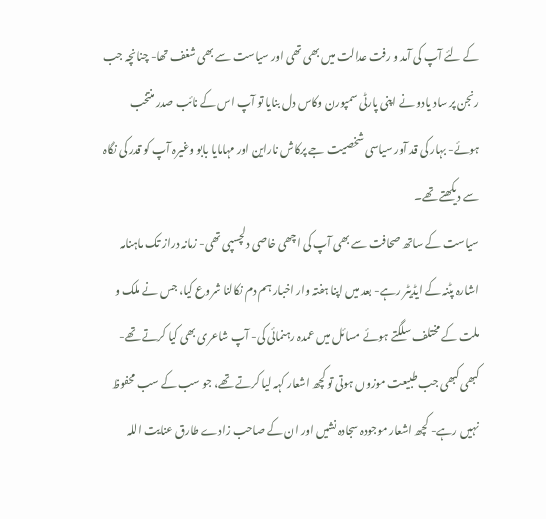کے لئے آپ کی آمد و رفت عدالت میں بھی تھی اور سیاست سے بھی شغف تھا- چنانچہ جب رنجن پر ساد یادو نے اپنی پارٹی سمپورن وکاس دل بنایا تو آپ اس کے نائب صدر منتخب ہوئے- بہار کی قد آور سیاسی شخصیت جے پرکاش ناراین اور مہامایا بابو وغیرہ آپ کو قدر کی نگاہ سے دیکھتے تھے۔
سیاست کے ساتھ صحافت سے بھی آپ کی اچھی خاصی دلچسپی تھی- زمانہ دراز تک ماہنامہ اشارہ پٹنہ کے ایڈیٹر رہے- بعد میں اپنا ہفتہ وار اخبار ہم دم نکالنا شروع کیا، جس نے ملک و ملت کے مختلف سلگتے ہوئے مسائل میں عمدہ رہنمائی کی- آپ شاعری بھی کیا کرتے تھے- کبھی کبھی جب طبیعت موزوں ہوتی تو کچھ اشعار کہہ لیا کرتے تھے، جو سب کے سب محفوظ نہیں رہے- کچھ اشعار موجودہ سجادہ نشیں اور ان کے صاحب زادے طارق عنایت اللہ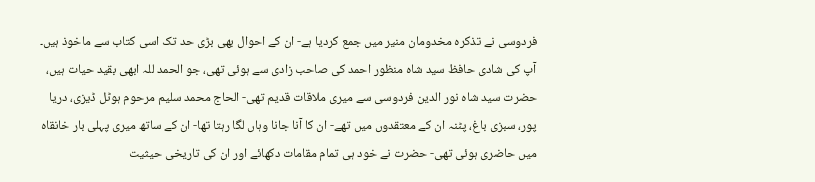فردوسی نے تذکرہ مخدومان منیر میں جمع کردیا ہے- ان کے احوال بھی بڑی حد تک اسی کتاب سے ماخوذ ہیں۔
آپ کی شادی حافظ سید شاہ منظور احمد کی صاحب زادی سے ہوئی تھی، جو الحمد للہ ابھی بقید حیات ہیں، حضرت سید شاہ نور الدین فردوسی سے میری ملاقات قدیم تھی- الحاج محمد سلیم مرحوم ہوٹل ڈیزی، دریا پور، سبزی باغ، پٹنہ ان کے معتقدوں میں تھے- ان کا آنا جانا وہاں لگا رہتا تھا- ان کے ساتھ میری پہلی بار خانقاہ میں حاضری ہوئی تھی- حضرت نے خود ہی تمام مقامات دکھائے اور ان کی تاریخی حیثیت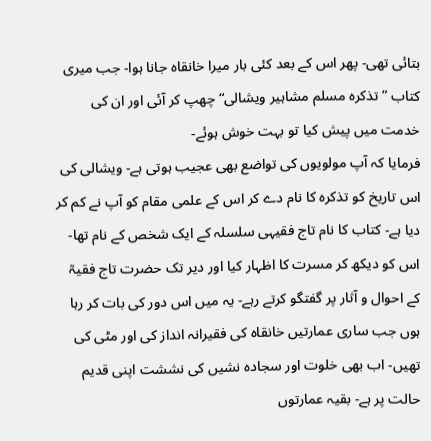بتائی تھی- پھر اس کے بعد کئی بار میرا خانقاہ جانا ہوا- جب میری کتاب ”تذکرہ مسلم مشاہیر ویشالی“ چھپ کر آئی اور ان کی خدمت میں پیش کیا تو بہت خوش ہوئے-
فرمایا کہ آپ مولویوں کی تواضع بھی عجیب ہوتی ہے- ویشالی کی اس تاریخ کو تذکرہ کا نام دے کر اس کے علمی مقام کو آپ نے کم کر دیا ہے- کتاب کا نام تاج فقیہی سلسلہ کے ایک شخص کے نام تھا- اس کو دیکھ کر مسرت کا اظہار کیا اور دیر تک حضرت تاج فقیہؒ کے احوال و آثار پر گفتگو کرتے رہے- یہ میں اس دور کی بات کر رہا ہوں جب ساری عمارتیں خانقاہ کی فقیرانہ انداز کی اور مٹی کی تھیں- اب بھی خلوت اور سجادہ نشیں کی نششت اپنی قدیم حالت پر ہے- بقیہ عمارتوں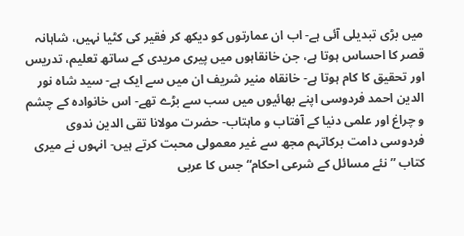میں بڑی تبدیلی آئی ہے- اب ان عمارتوں کو دیکھ کر فقیر کی کٹیا نہیں، شاہانہ قصر کا احساس ہوتا ہے، جن خانقاہوں میں پیری مریدی کے ساتھ تعلیم، تدریس اور تحقیق کا کام ہوتا ہے- خانقاہ منیر شریف ان میں سے ایک ہے- سید شاہ نور الدین احمد فردوسی اپنے بھائیوں میں سب سے بڑے تھے- اس خانوادہ کے چشم و چراغ اور علمی دنیا کے آفتاب و ماہتاب- حضرت مولانا تقی الدین ندوی فردوسی دامت برکاتہم مجھ سے غیر معمولی محبت کرتے ہیں- انہوں نے میری کتاب ”نئے مسائل کے شرعی احکام“ جس کا عربی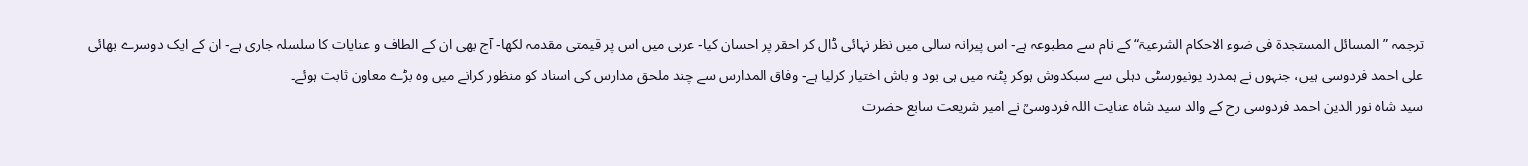ترجمہ ”المسائل المستجدۃ فی ضوء الاحکام الشرعیۃ“ کے نام سے مطبوعہ ہے- اس پیرانہ سالی میں نظر نہائی ڈال کر احقر پر احسان کیا- عربی میں اس پر قیمتی مقدمہ لکھا- آج بھی ان کے الطاف و عنایات کا سلسلہ جاری ہے- ان کے ایک دوسرے بھائی علی احمد فردوسی ہیں، جنہوں نے ہمدرد یونیورسٹی دہلی سے سبکدوش ہوکر پٹنہ میں ہی بود و باش اختیار کرلیا ہے- وفاق المدارس سے چند ملحق مدارس کی اسناد کو منظور کرانے میں وہ بڑے معاون ثابت ہوئے۔
سید شاہ نور الدین احمد فردوسی رح کے والد سید شاہ عنایت اللہ فردوسیؒ نے امیر شریعت سابع حضرت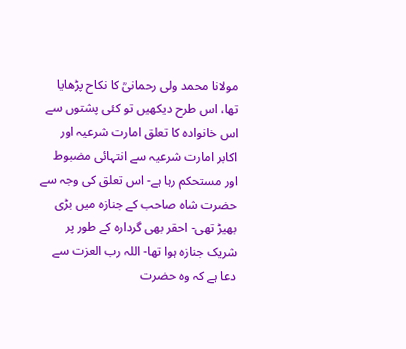مولانا محمد ولی رحمانیؒ کا نکاح پڑھایا تھا، اس طرح دیکھیں تو کئی پشتوں سے اس خانوادہ کا تعلق امارت شرعیہ اور اکابر امارت شرعیہ سے انتہائی مضبوط اور مستحکم رہا ہے- اس تعلق کی وجہ سے حضرت شاہ صاحب کے جنازہ میں بڑی بھیڑ تھی- احقر بھی گردارہ کے طور پر شریک جنازہ ہوا تھا- اللہ رب العزت سے دعا ہے کہ وہ حضرت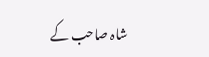شاہ صاحب کے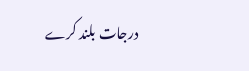درجات بلند کرے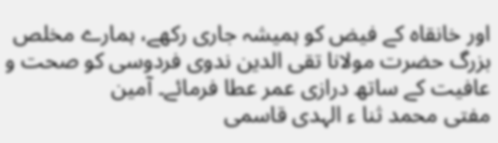اور خانقاہ کے فیض کو ہمیشہ جاری رکھے، ہمارے مخلص بزرگ حضرت مولانا تقی الدین ندوی فردوسی کو صحت و عافیت کے ساتھ درازی عمر عطا فرمائے۔ آمین
مفتی محمد ثنا ء الہدی قاسمی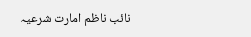نائب ناظم امارت شرعیہ